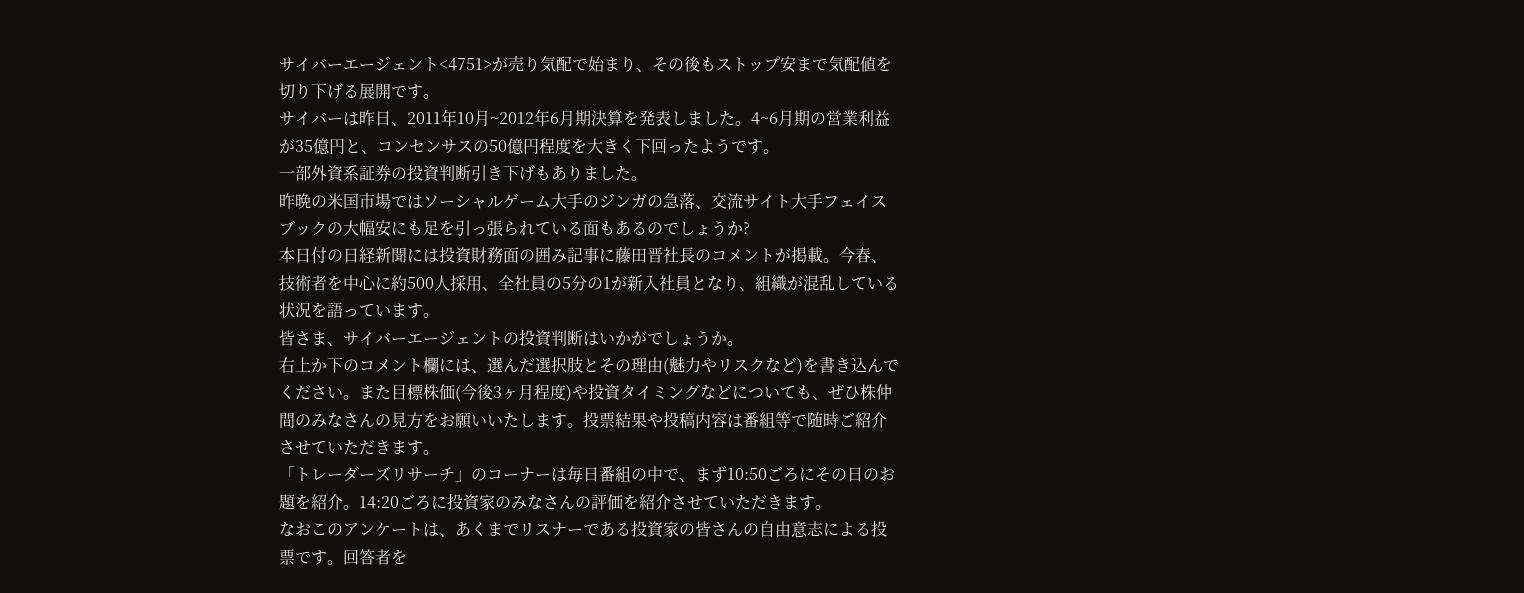サイバーエージェント<4751>が売り気配で始まり、その後もストップ安まで気配値を切り下げる展開です。
サイバーは昨日、2011年10月~2012年6月期決算を発表しました。4~6月期の営業利益が35億円と、コンセンサスの50億円程度を大きく下回ったようです。
一部外資系証券の投資判断引き下げもありました。
昨晩の米国市場ではソーシャルゲーム大手のジンガの急落、交流サイト大手フェイスブックの大幅安にも足を引っ張られている面もあるのでしょうか?
本日付の日経新聞には投資財務面の囲み記事に藤田晋社長のコメントが掲載。今春、技術者を中心に約500人採用、全社員の5分の1が新入社員となり、組織が混乱している状況を語っています。
皆さま、サイバーエージェントの投資判断はいかがでしょうか。
右上か下のコメント欄には、選んだ選択肢とその理由(魅力やリスクなど)を書き込んでください。また目標株価(今後3ヶ月程度)や投資タイミングなどについても、ぜひ株仲間のみなさんの見方をお願いいたします。投票結果や投稿内容は番組等で随時ご紹介させていただきます。
「トレーダーズリサーチ」のコーナーは毎日番組の中で、まず10:50ごろにその日のお題を紹介。14:20ごろに投資家のみなさんの評価を紹介させていただきます。
なおこのアンケートは、あくまでリスナーである投資家の皆さんの自由意志による投票です。回答者を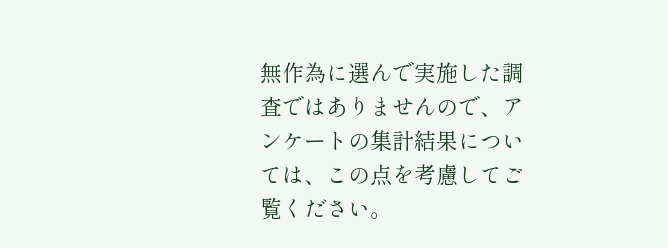無作為に選んで実施した調査ではありませんので、アンケートの集計結果については、この点を考慮してご覧ください。